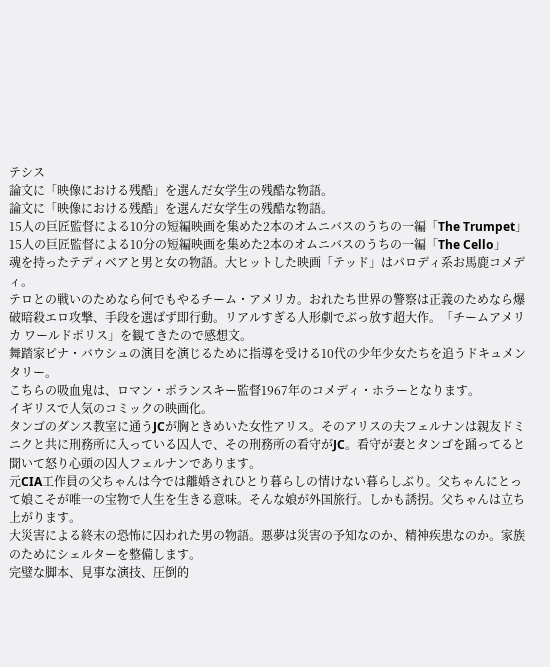テシス
論文に「映像における残酷」を選んだ女学生の残酷な物語。
論文に「映像における残酷」を選んだ女学生の残酷な物語。
15人の巨匠監督による10分の短編映画を集めた2本のオムニバスのうちの一編「The Trumpet」
15人の巨匠監督による10分の短編映画を集めた2本のオムニバスのうちの一編「The Cello」
魂を持ったテディベアと男と女の物語。大ヒットした映画「テッド」はパロディ系お馬鹿コメディ。
テロとの戦いのためなら何でもやるチーム・アメリカ。おれたち世界の警察は正義のためなら爆破暗殺エロ攻撃、手段を選ばず即行動。リアルすぎる人形劇でぶっ放す超大作。「チームアメリカ ワールドポリス」を観てきたので感想文。
舞踏家ピナ・バウシュの演目を演じるために指導を受ける10代の少年少女たちを追うドキュメンタリー。
こちらの吸血鬼は、ロマン・ポランスキー監督1967年のコメディ・ホラーとなります。
イギリスで人気のコミックの映画化。
タンゴのダンス教室に通うJCが胸ときめいた女性アリス。そのアリスの夫フェルナンは親友ドミニクと共に刑務所に入っている囚人で、その刑務所の看守がJC。看守が妻とタンゴを踊ってると聞いて怒り心頭の囚人フェルナンであります。
元CIA工作員の父ちゃんは今では離婚されひとり暮らしの情けない暮らしぶり。父ちゃんにとって娘こそが唯一の宝物で人生を生きる意味。そんな娘が外国旅行。しかも誘拐。父ちゃんは立ち上がります。
大災害による終末の恐怖に囚われた男の物語。悪夢は災害の予知なのか、精神疾患なのか。家族のためにシェルターを整備します。
完璧な脚本、見事な演技、圧倒的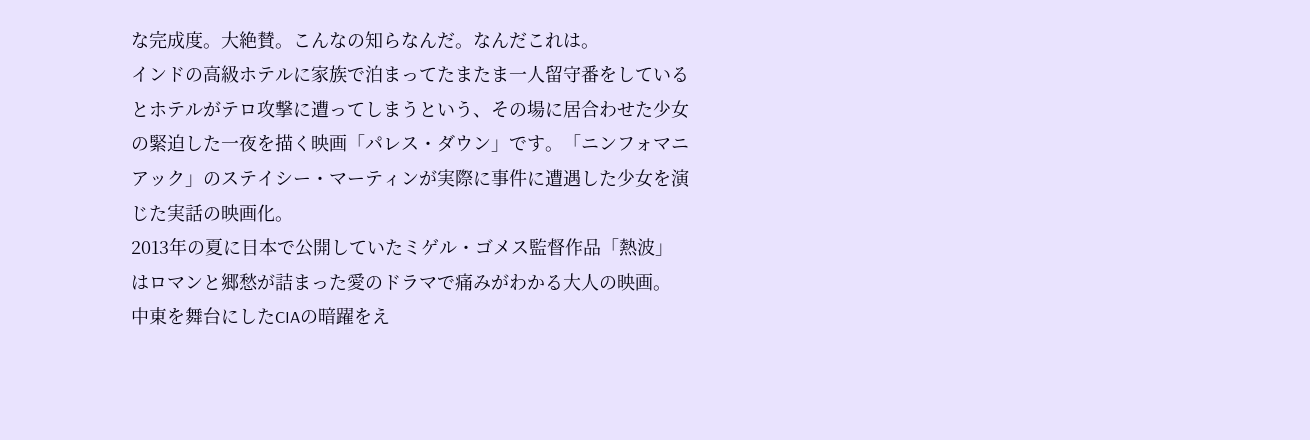な完成度。大絶賛。こんなの知らなんだ。なんだこれは。
インドの高級ホテルに家族で泊まってたまたま一人留守番をしているとホテルがテロ攻撃に遭ってしまうという、その場に居合わせた少女の緊迫した一夜を描く映画「パレス・ダウン」です。「ニンフォマニアック」のステイシー・マーティンが実際に事件に遭遇した少女を演じた実話の映画化。
2013年の夏に日本で公開していたミゲル・ゴメス監督作品「熱波」はロマンと郷愁が詰まった愛のドラマで痛みがわかる大人の映画。
中東を舞台にしたCIAの暗躍をえ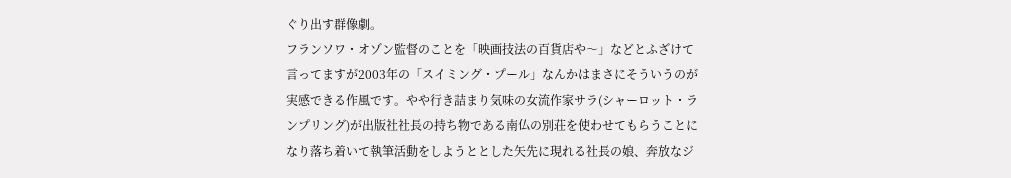ぐり出す群像劇。
フランソワ・オゾン監督のことを「映画技法の百貨店や〜」などとふざけて言ってますが2003年の「スイミング・プール」なんかはまさにそういうのが実感できる作風です。やや行き詰まり気味の女流作家サラ(シャーロット・ランプリング)が出版社社長の持ち物である南仏の別荘を使わせてもらうことになり落ち着いて執筆活動をしようととした矢先に現れる社長の娘、奔放なジ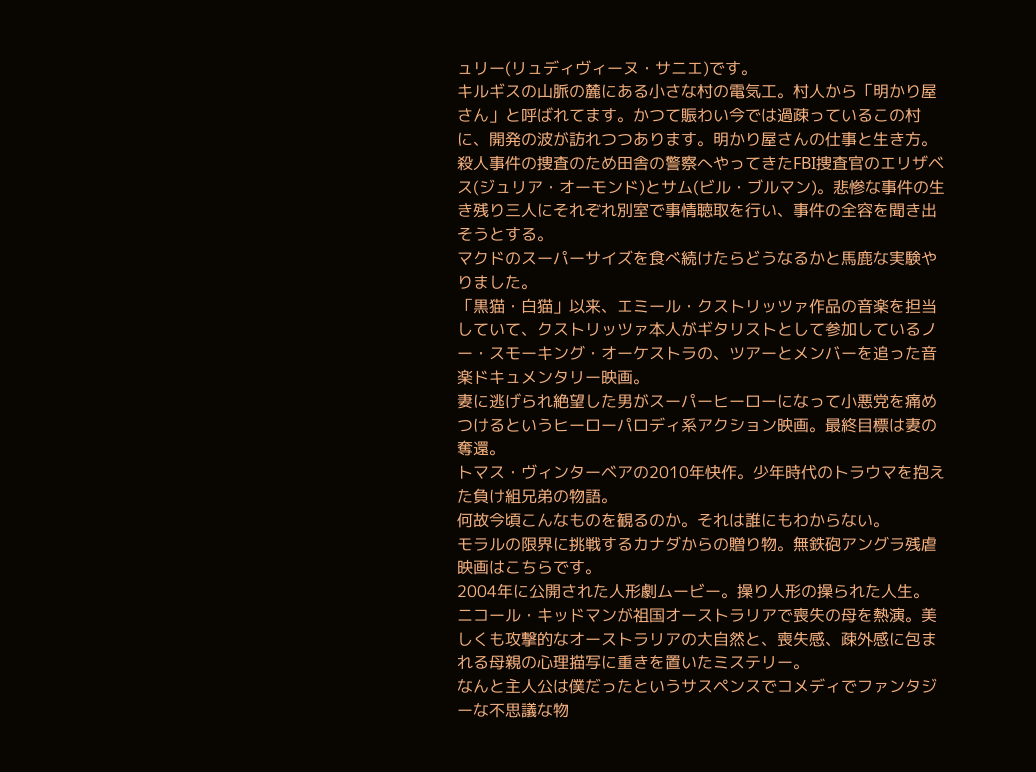ュリー(リュディヴィーヌ・サニエ)です。
キルギスの山脈の麓にある小さな村の電気工。村人から「明かり屋さん」と呼ばれてます。かつて賑わい今では過疎っているこの村に、開発の波が訪れつつあります。明かり屋さんの仕事と生き方。
殺人事件の捜査のため田舎の警察へやってきたFBI捜査官のエリザベス(ジュリア・オーモンド)とサム(ビル・ブルマン)。悲惨な事件の生き残り三人にそれぞれ別室で事情聴取を行い、事件の全容を聞き出そうとする。
マクドのスーパーサイズを食べ続けたらどうなるかと馬鹿な実験やりました。
「黒猫・白猫」以来、エミール・クストリッツァ作品の音楽を担当していて、クストリッツァ本人がギタリストとして参加しているノー・スモーキング・オーケストラの、ツアーとメンバーを追った音楽ドキュメンタリー映画。
妻に逃げられ絶望した男がスーパーヒーローになって小悪党を痛めつけるというヒーローパロディ系アクション映画。最終目標は妻の奪還。
トマス・ヴィンターベアの2010年快作。少年時代のトラウマを抱えた負け組兄弟の物語。
何故今頃こんなものを観るのか。それは誰にもわからない。
モラルの限界に挑戦するカナダからの贈り物。無鉄砲アングラ残虐映画はこちらです。
2004年に公開された人形劇ムービー。操り人形の操られた人生。
ニコール・キッドマンが祖国オーストラリアで喪失の母を熱演。美しくも攻撃的なオーストラリアの大自然と、喪失感、疎外感に包まれる母親の心理描写に重きを置いたミステリー。
なんと主人公は僕だったというサスペンスでコメディでファンタジーな不思議な物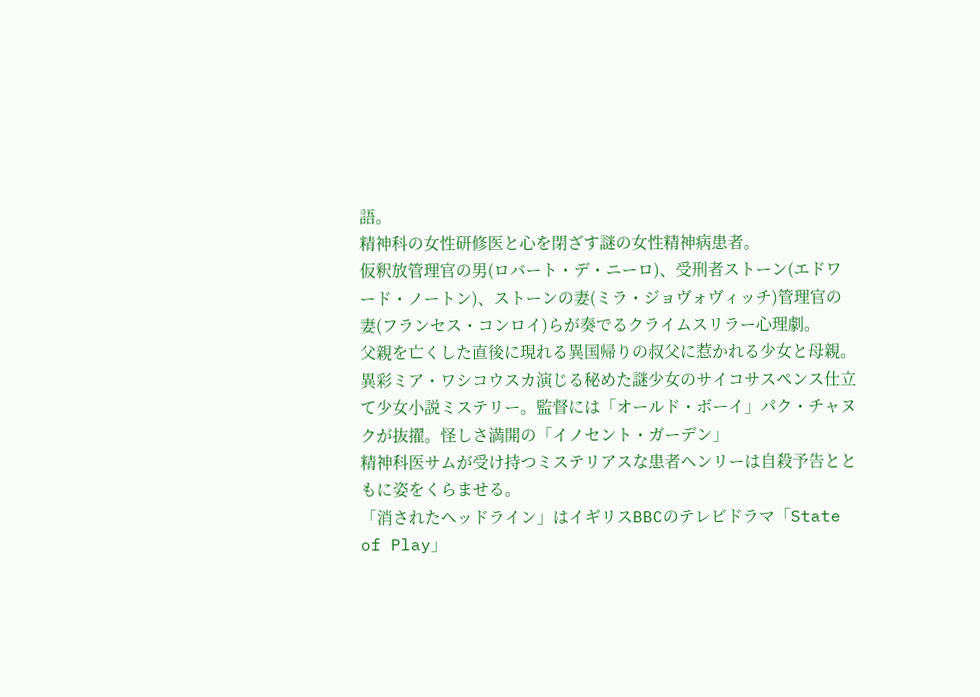語。
精神科の女性研修医と心を閉ざす謎の女性精神病患者。
仮釈放管理官の男(ロバート・デ・ニーロ)、受刑者ストーン(エドワード・ノートン)、ストーンの妻(ミラ・ジョヴォヴィッチ)管理官の妻(フランセス・コンロイ)らが奏でるクライムスリラー心理劇。
父親を亡くした直後に現れる異国帰りの叔父に惹かれる少女と母親。異彩ミア・ワシコウスカ演じる秘めた謎少女のサイコサスペンス仕立て少女小説ミステリー。監督には「オールド・ボーイ」パク・チャヌクが抜擢。怪しさ満開の「イノセント・ガーデン」
精神科医サムが受け持つミステリアスな患者ヘンリーは自殺予告とともに姿をくらませる。
「消されたヘッドライン」はイギリスBBCのテレビドラマ「State of Play」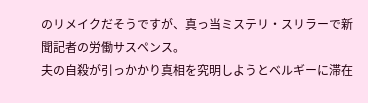のリメイクだそうですが、真っ当ミステリ・スリラーで新聞記者の労働サスペンス。
夫の自殺が引っかかり真相を究明しようとベルギーに滞在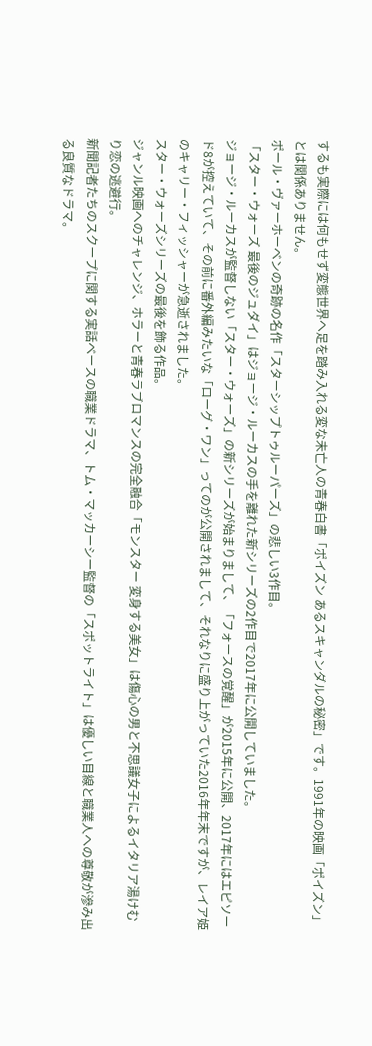するも実際には何もせず変態世界へ足を踏み入れる変な未亡人の青春白書「ポイズン あるスキャンダルの秘密」です。1991年の映画「ポイズン」とは関係ありません。
ポール・ヴァーホーベンの奇跡の名作「スターシップトゥルーパーズ」の悲しい3作目。
「スター・ウォーズ 最後のジュダイ」はジョージ・ルーカスの手を離れた新シリーズの2作目で2017年に公開していました。
ジョージ・ルーカスが監督しない「スター・ウォーズ」の新シリーズが始まりまして、「フォースの覚醒」が2015年に公開、2017年にはエピソード8が控えていて、その前に番外編みたいな「ローグ・ワン」ってのが公開されまして、それなりに盛り上がっていた2016年年末ですが、レイア姫のキャリー・フィッシャーが急逝されました。
スター・ウォーズシリーズの最後を飾る作品。
ジャンル映画へのチャレンジ、ホラーと青春ラブロマンスの完全融合「モンスター 変身する美女」は傷心の男と不思議女子によるイタリア湯けむり恋の逃避行。
新聞記者たちのスクープに関する実話ベースの職業ドラマ、トム・マッカーシー監督の「スポットライト」は優しい目線と職業人への尊敬が滲み出る良質なドラマ。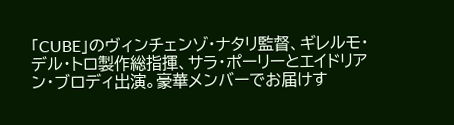「CUBE」のヴィンチェンゾ・ナタリ監督、ギレルモ・デル・トロ製作総指揮、サラ・ポーリーとエイドリアン・ブロディ出演。豪華メンバーでお届けす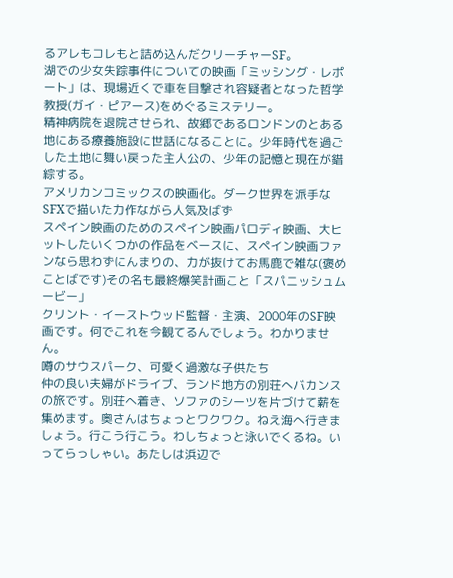るアレもコレもと詰め込んだクリーチャーSF。
湖での少女失踪事件についての映画「ミッシング・レポート」は、現場近くで車を目撃され容疑者となった哲学教授(ガイ・ピアース)をめぐるミステリー。
精神病院を退院させられ、故郷であるロンドンのとある地にある療養施設に世話になることに。少年時代を過ごした土地に舞い戻った主人公の、少年の記憶と現在が錯綜する。
アメリカンコミックスの映画化。ダーク世界を派手なSFXで描いた力作ながら人気及ばず
スペイン映画のためのスペイン映画パロディ映画、大ヒットしたいくつかの作品をベースに、スペイン映画ファンなら思わずにんまりの、力が抜けてお馬鹿で雑な(褒めことばです)その名も最終爆笑計画こと「スパニッシュムービー」
クリント・イーストウッド監督・主演、2000年のSF映画です。何でこれを今観てるんでしょう。わかりません。
噂のサウスパーク、可愛く過激な子供たち
仲の良い夫婦がドライブ、ランド地方の別荘へバカンスの旅です。別荘へ着き、ソファのシーツを片づけて薪を集めます。奥さんはちょっとワクワク。ねえ海へ行きましょう。行こう行こう。わしちょっと泳いでくるね。いってらっしゃい。あたしは浜辺で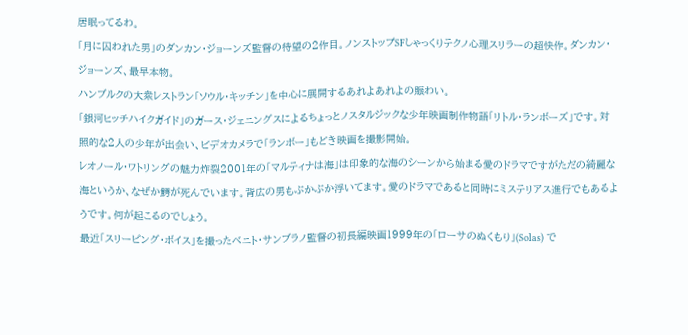居眠ってるわ。
「月に囚われた男」のダンカン・ジョーンズ監督の待望の2作目。ノンストップSFしゃっくりテクノ心理スリラーの超快作。ダンカン・ジョーンズ、最早本物。
ハンブルクの大衆レストラン「ソウル・キッチン」を中心に展開するあれよあれよの賑わい。
「銀河ヒッチハイクガイド」のガース・ジェニングスによるちょっとノスタルジックな少年映画制作物語「リトル・ランボーズ」です。対照的な2人の少年が出会い、ビデオカメラで「ランボー」もどき映画を撮影開始。
レオノール・ワトリングの魅力炸裂2001年の「マルティナは海」は印象的な海のシーンから始まる愛のドラマですがただの綺麗な海というか、なぜか鰐が死んでいます。背広の男もぷかぷか浮いてます。愛のドラマであると同時にミステリアス進行でもあるようです。何が起こるのでしょう。
最近「スリーピング・ボイス」を撮ったベニト・サンブラノ監督の初長編映画1999年の「ローサのぬくもり」(Solas) で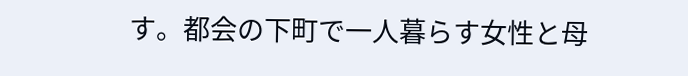す。都会の下町で一人暮らす女性と母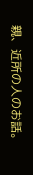親、近所の人のお話。